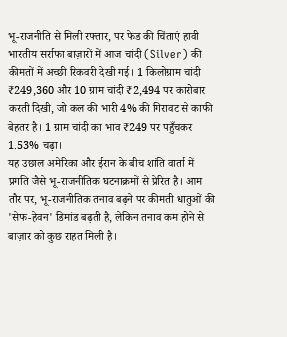भू-राजनीति से मिली रफ्तार, पर फेड की चिंताएं हावी
भारतीय सर्राफा बाज़ारों में आज चांदी (Silver) की कीमतों में अच्छी रिकवरी देखी गई। 1 किलोग्राम चांदी ₹249,360 और 10 ग्राम चांदी ₹2,494 पर कारोबार करती दिखी, जो कल की भारी 4% की गिरावट से काफी बेहतर है। 1 ग्राम चांदी का भाव ₹249 पर पहुँचकर 1.53% चढ़ा।
यह उछाल अमेरिका और ईरान के बीच शांति वार्ता में प्रगति जैसे भू-राजनीतिक घटनाक्रमों से प्रेरित है। आम तौर पर, भू-राजनीतिक तनाव बढ़ने पर कीमती धातुओं की 'सेफ-हेवन' डिमांड बढ़ती है, लेकिन तनाव कम होने से बाज़ार को कुछ राहत मिली है।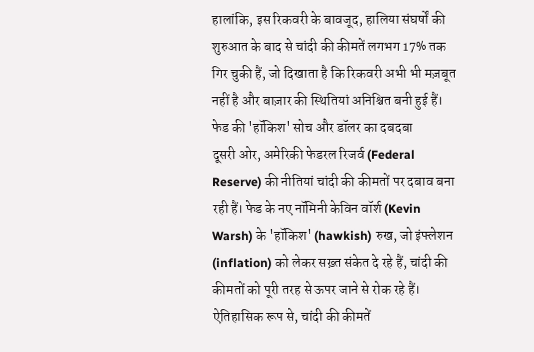हालांकि, इस रिकवरी के बावजूद, हालिया संघर्षों की शुरुआत के बाद से चांदी की कीमतें लगभग 17% तक गिर चुकी हैं, जो दिखाता है कि रिकवरी अभी भी मज़बूत नहीं है और बाज़ार की स्थितियां अनिश्चित बनी हुई हैं।
फेड की 'हॉकिश' सोच और डॉलर का दबदबा
दूसरी ओर, अमेरिकी फेडरल रिजर्व (Federal Reserve) की नीतियां चांदी की कीमतों पर दबाव बना रही हैं। फेड के नए नॉमिनी केविन वॉर्श (Kevin Warsh) के 'हॉकिश' (hawkish) रुख, जो इंफ्लेशन (inflation) को लेकर सख़्त संकेत दे रहे हैं, चांदी की कीमतों को पूरी तरह से ऊपर जाने से रोक रहे हैं। ऐतिहासिक रूप से, चांदी की कीमतें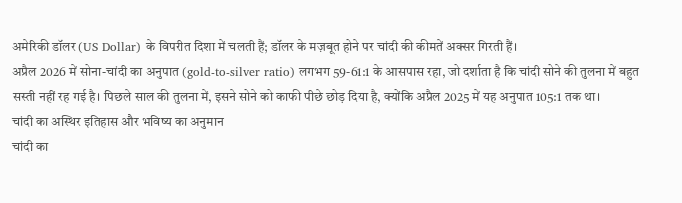अमेरिकी डॉलर (US Dollar) के विपरीत दिशा में चलती हैं; डॉलर के मज़बूत होने पर चांदी की कीमतें अक्सर गिरती हैं।
अप्रैल 2026 में सोना-चांदी का अनुपात (gold-to-silver ratio) लगभग 59-61:1 के आसपास रहा, जो दर्शाता है कि चांदी सोने की तुलना में बहुत सस्ती नहीं रह गई है। पिछले साल की तुलना में, इसने सोने को काफी पीछे छोड़ दिया है, क्योंकि अप्रैल 2025 में यह अनुपात 105:1 तक था।
चांदी का अस्थिर इतिहास और भविष्य का अनुमान
चांदी का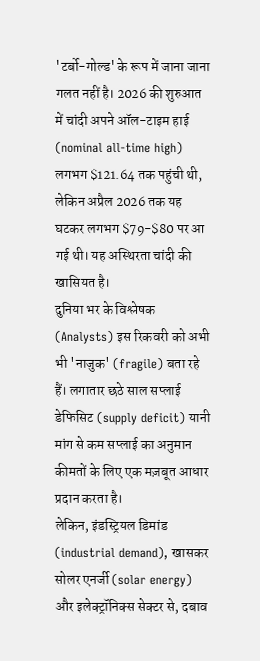'टर्बो-गोल्ड' के रूप में जाना जाना गलत नहीं है। 2026 की शुरुआत में चांदी अपने ऑल-टाइम हाई (nominal all-time high) लगभग $121.64 तक पहुंची थी, लेकिन अप्रैल 2026 तक यह घटकर लगभग $79-$80 पर आ गई थी। यह अस्थिरता चांदी की खासियत है।
दुनिया भर के विश्लेषक (Analysts) इस रिकवरी को अभी भी 'नाजुक' (fragile) बता रहे हैं। लगातार छठे साल सप्लाई डेफिसिट (supply deficit) यानी मांग से कम सप्लाई का अनुमान कीमतों के लिए एक मज़बूत आधार प्रदान करता है।
लेकिन, इंडस्ट्रियल डिमांड (industrial demand), खासकर सोलर एनर्जी (solar energy) और इलेक्ट्रॉनिक्स सेक्टर से, दबाव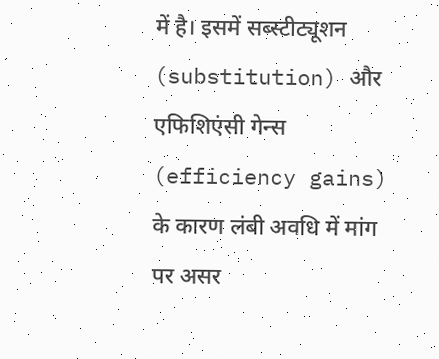में है। इसमें सब्स्टीट्यूशन (substitution) और एफिशिएंसी गेन्स (efficiency gains) के कारण लंबी अवधि में मांग पर असर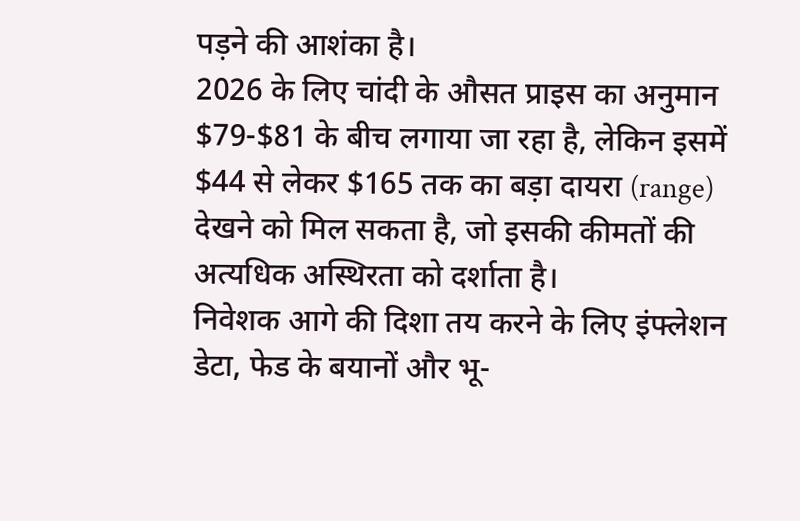पड़ने की आशंका है।
2026 के लिए चांदी के औसत प्राइस का अनुमान $79-$81 के बीच लगाया जा रहा है, लेकिन इसमें $44 से लेकर $165 तक का बड़ा दायरा (range) देखने को मिल सकता है, जो इसकी कीमतों की अत्यधिक अस्थिरता को दर्शाता है।
निवेशक आगे की दिशा तय करने के लिए इंफ्लेशन डेटा, फेड के बयानों और भू-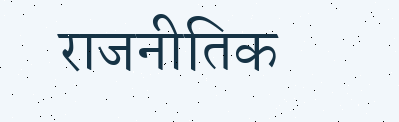राजनीतिक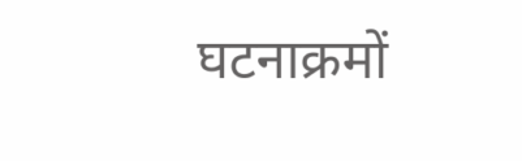घटनाक्रमों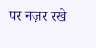पर नज़र रखे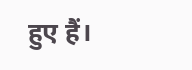हुए हैं।